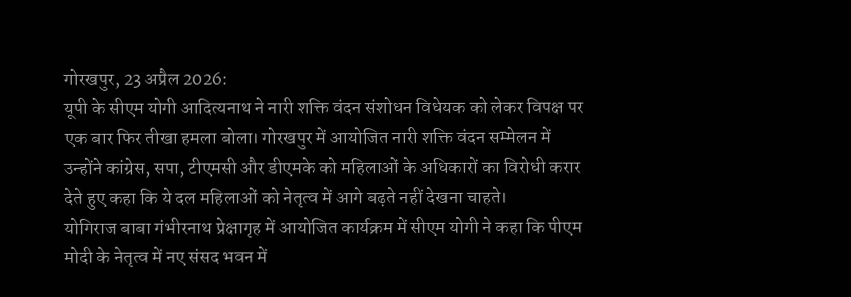गोरखपुर, 23 अप्रैल 2026:
यूपी के सीएम योगी आदित्यनाथ ने नारी शक्ति वंदन संशोधन विधेयक को लेकर विपक्ष पर एक बार फिर तीखा हमला बोला। गोरखपुर में आयोजित नारी शक्ति वंदन सम्मेलन में उन्होंने कांग्रेस, सपा, टीएमसी और डीएमके को महिलाओं के अधिकारों का विरोधी करार देते हुए कहा कि ये दल महिलाओं को नेतृत्व में आगे बढ़ते नहीं देखना चाहते।
योगिराज बाबा गंभीरनाथ प्रेक्षागृह में आयोजित कार्यक्रम में सीएम योगी ने कहा कि पीएम मोदी के नेतृत्व में नए संसद भवन में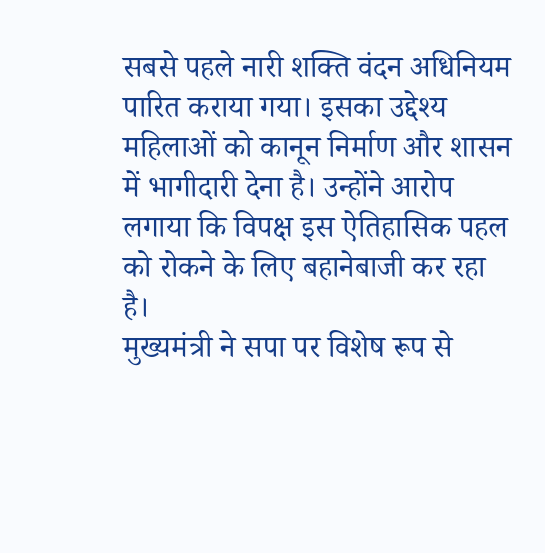सबसे पहले नारी शक्ति वंदन अधिनियम पारित कराया गया। इसका उद्देश्य महिलाओं को कानून निर्माण और शासन में भागीदारी देना है। उन्होंने आरोप लगाया कि विपक्ष इस ऐतिहासिक पहल को रोकने के लिए बहानेबाजी कर रहा है।
मुख्यमंत्री ने सपा पर विशेष रूप से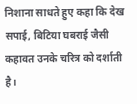निशाना साधते हुए कहा कि देख सपाई, बिटिया घबराई जैसी कहावत उनके चरित्र को दर्शाती है।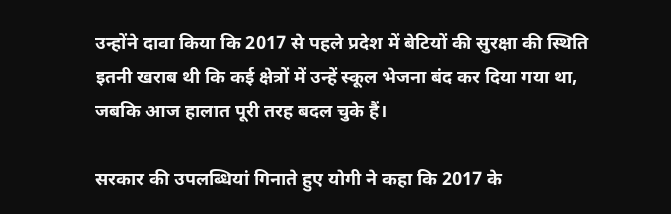उन्होंने दावा किया कि 2017 से पहले प्रदेश में बेटियों की सुरक्षा की स्थिति इतनी खराब थी कि कई क्षेत्रों में उन्हें स्कूल भेजना बंद कर दिया गया था, जबकि आज हालात पूरी तरह बदल चुके हैं।

सरकार की उपलब्धियां गिनाते हुए योगी ने कहा कि 2017 के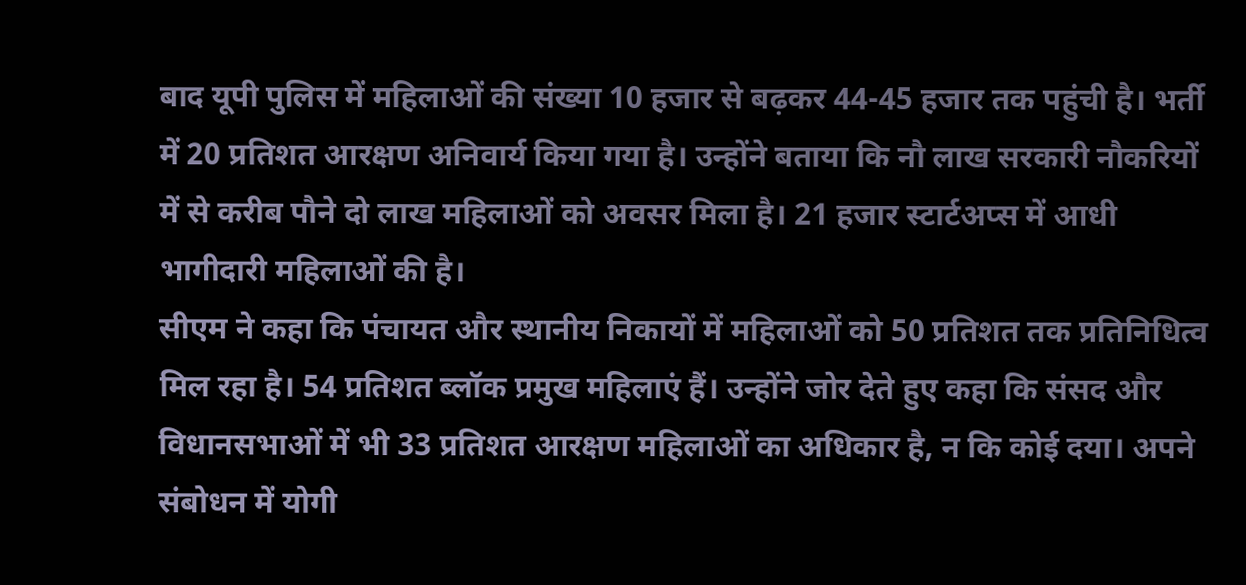बाद यूपी पुलिस में महिलाओं की संख्या 10 हजार से बढ़कर 44-45 हजार तक पहुंची है। भर्ती में 20 प्रतिशत आरक्षण अनिवार्य किया गया है। उन्होंने बताया कि नौ लाख सरकारी नौकरियों में से करीब पौने दो लाख महिलाओं को अवसर मिला है। 21 हजार स्टार्टअप्स में आधी भागीदारी महिलाओं की है।
सीएम ने कहा कि पंचायत और स्थानीय निकायों में महिलाओं को 50 प्रतिशत तक प्रतिनिधित्व मिल रहा है। 54 प्रतिशत ब्लॉक प्रमुख महिलाएं हैं। उन्होंने जोर देते हुए कहा कि संसद और विधानसभाओं में भी 33 प्रतिशत आरक्षण महिलाओं का अधिकार है, न कि कोई दया। अपने संबोधन में योगी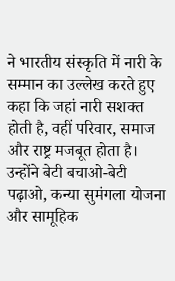ने भारतीय संस्कृति में नारी के सम्मान का उल्लेख करते हुए कहा कि जहां नारी सशक्त होती है, वहीं परिवार, समाज और राष्ट्र मजबूत होता है।
उन्होंने बेटी बचाओ-बेटी पढ़ाओ, कन्या सुमंगला योजना और सामूहिक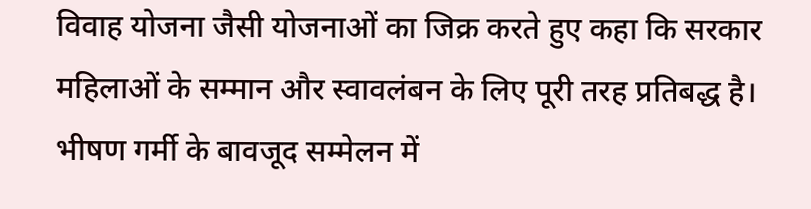विवाह योजना जैसी योजनाओं का जिक्र करते हुए कहा कि सरकार महिलाओं के सम्मान और स्वावलंबन के लिए पूरी तरह प्रतिबद्ध है। भीषण गर्मी के बावजूद सम्मेलन में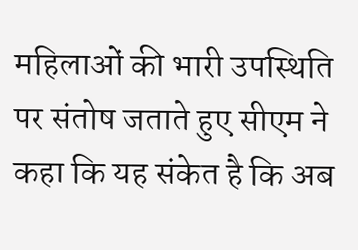महिलाओं की भारी उपस्थिति पर संतोष जताते हुए सीएम ने कहा कि यह संकेत है कि अब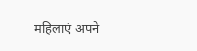महिलाएं अपने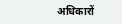अधिकारों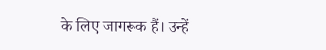के लिए जागरूक हैं। उन्हें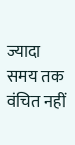ज्यादा समय तक वंचित नहीं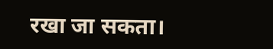रखा जा सकता।